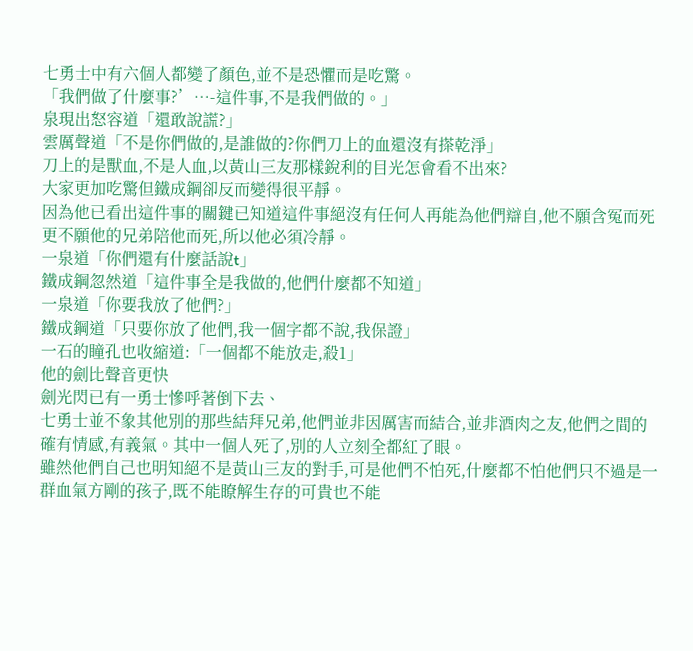七勇士中有六個人都變了顏色,並不是恐懼而是吃驚。
「我們做了什麼事?’…-這件事,不是我們做的。」
泉現出怒容道「還敢說謊?」
雲厲聲道「不是你們做的,是誰做的?你們刀上的血還沒有搽乾淨」
刀上的是獸血,不是人血,以黃山三友那樣銳利的目光怎會看不出來?
大家更加吃驚但鐵成鋼卻反而變得很平靜。
因為他已看出這件事的關鍵已知道這件事絕沒有任何人再能為他們辯自,他不願含冤而死更不願他的兄弟陪他而死,所以他必須冷靜。
一泉道「你們還有什麼話說t」
鐵成鋼忽然道「這件事全是我做的,他們什麼都不知道」
一泉道「你要我放了他們?」
鐵成鋼道「只要你放了他們,我一個字都不說,我保證」
一石的瞳孔也收縮道:「一個都不能放走,殺1」
他的劍比聲音更快
劍光閃已有一勇士慘呼著倒下去、
七勇士並不象其他別的那些結拜兄弟,他們並非因厲害而結合,並非酒肉之友,他們之間的確有情感,有義氣。其中一個人死了,別的人立刻全都紅了眼。
雖然他們自己也明知絕不是黃山三友的對手,可是他們不怕死,什麼都不怕他們只不過是一群血氣方剛的孩子,既不能瞭解生存的可貴也不能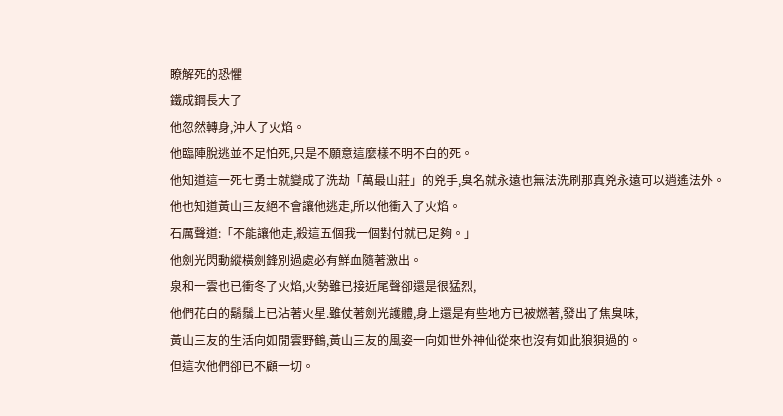瞭解死的恐懼
鐵成鋼長大了
他忽然轉身,沖人了火焰。
他臨陣脫逃並不足怕死,只是不願意這麼樣不明不白的死。
他知道這一死七勇士就變成了洗劫「萬最山莊」的兇手,臭名就永遠也無法洗刷那真兇永遠可以逍遙法外。
他也知道黃山三友絕不會讓他逃走,所以他衝入了火焰。
石厲聲道:「不能讓他走,殺這五個我一個對付就已足夠。」
他劍光閃動縱橫劍鋒別過處必有鮮血隨著激出。
泉和一雲也已衝冬了火焰,火勢雖已接近尾聲卻還是很猛烈,
他們花白的鬍鬚上已沾著火星.雖仗著劍光護體,身上還是有些地方已被燃著,發出了焦臭味,
黃山三友的生活向如閒雲野鶴,黃山三友的風姿一向如世外神仙從來也沒有如此狼狽過的。
但這次他們卻已不顧一切。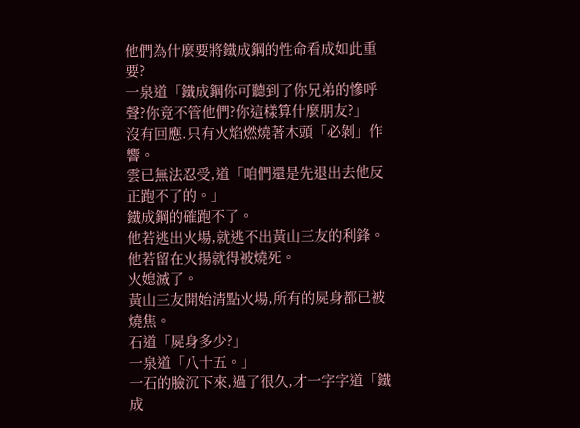他們為什麼要將鐵成鋼的性命看成如此重要?
一泉道「鐵成鋼你可聽到了你兄弟的慘呼聲?你竟不管他們?你這樣算什麼朋友?」
沒有回應.只有火焰燃燒著木頭「必剝」作響。
雲已無法忍受,道「咱們還是先退出去他反正跑不了的。」
鐵成鋼的確跑不了。
他若逃出火場,就逃不出黃山三友的利鋒。他若留在火揚就得被燒死。
火媳滅了。
黃山三友開始清點火場,所有的屍身都已被燒焦。
石道「屍身多少?」
一泉道「八十五。」
一石的臉沉下來,過了很久,才一字字道「鐵成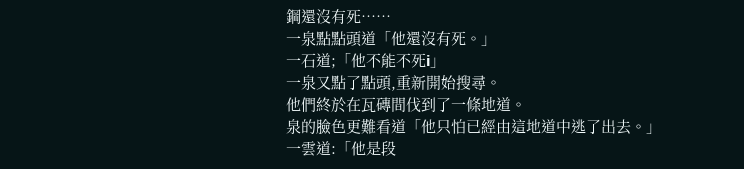鋼還沒有死……
一泉點點頭道「他還沒有死。」
一石道;「他不能不死i」
一泉又點了點頭,重新開始搜尋。
他們終於在瓦磚間伐到了一條地道。
泉的臉色更難看道「他只怕已經由這地道中逃了出去。」
一雲道:「他是段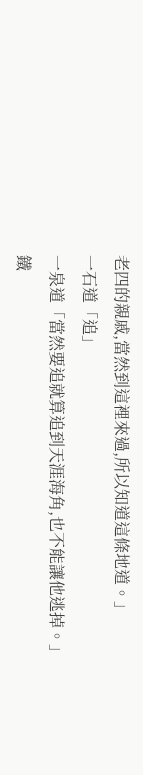老四的親戚,當然到這裡來過,所以知道這條地道。」
一石道「追」
一泉道「當然要追就算追到天涯海角,也不能讓他逃掉。」
鐵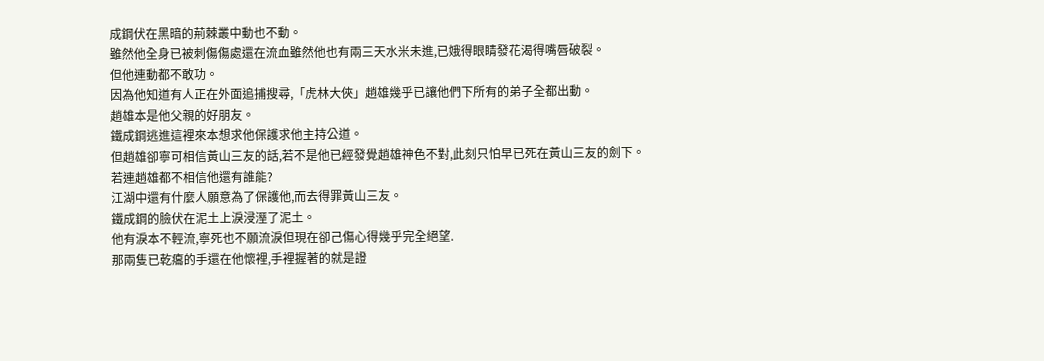成鋼伏在黑暗的荊棘叢中動也不動。
雖然他全身已被刺傷傷處還在流血雖然他也有兩三天水米未進,已娥得眼睛發花渴得嘴唇破裂。
但他連動都不敢功。
因為他知道有人正在外面追捕搜尋,「虎林大俠」趙雄幾乎已讓他們下所有的弟子全都出動。
趙雄本是他父親的好朋友。
鐵成鋼逃進這裡來本想求他保護求他主持公道。
但趙雄卻寧可相信黃山三友的話,若不是他已經發覺趙雄神色不對,此刻只怕早已死在黃山三友的劍下。
若連趙雄都不相信他還有誰能?
江湖中還有什麼人願意為了保護他,而去得罪黃山三友。
鐵成鋼的臉伏在泥土上淚浸溼了泥土。
他有淚本不輕流,寧死也不願流淚但現在卻己傷心得幾乎完全絕望.
那兩隻已乾癟的手還在他懷裡,手裡握著的就是證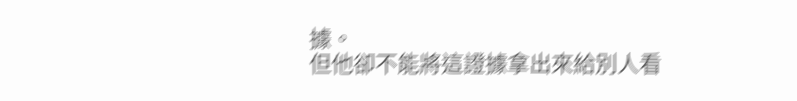據。
但他卻不能將這證據拿出來給別人看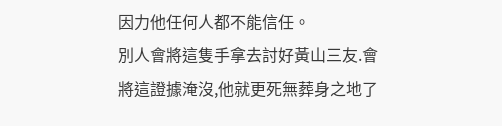因力他任何人都不能信任。
別人會將這隻手拿去討好黃山三友.會將這證據淹沒,他就更死無葬身之地了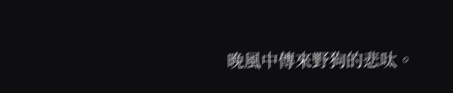晚風中傳來野狗的悲呔。